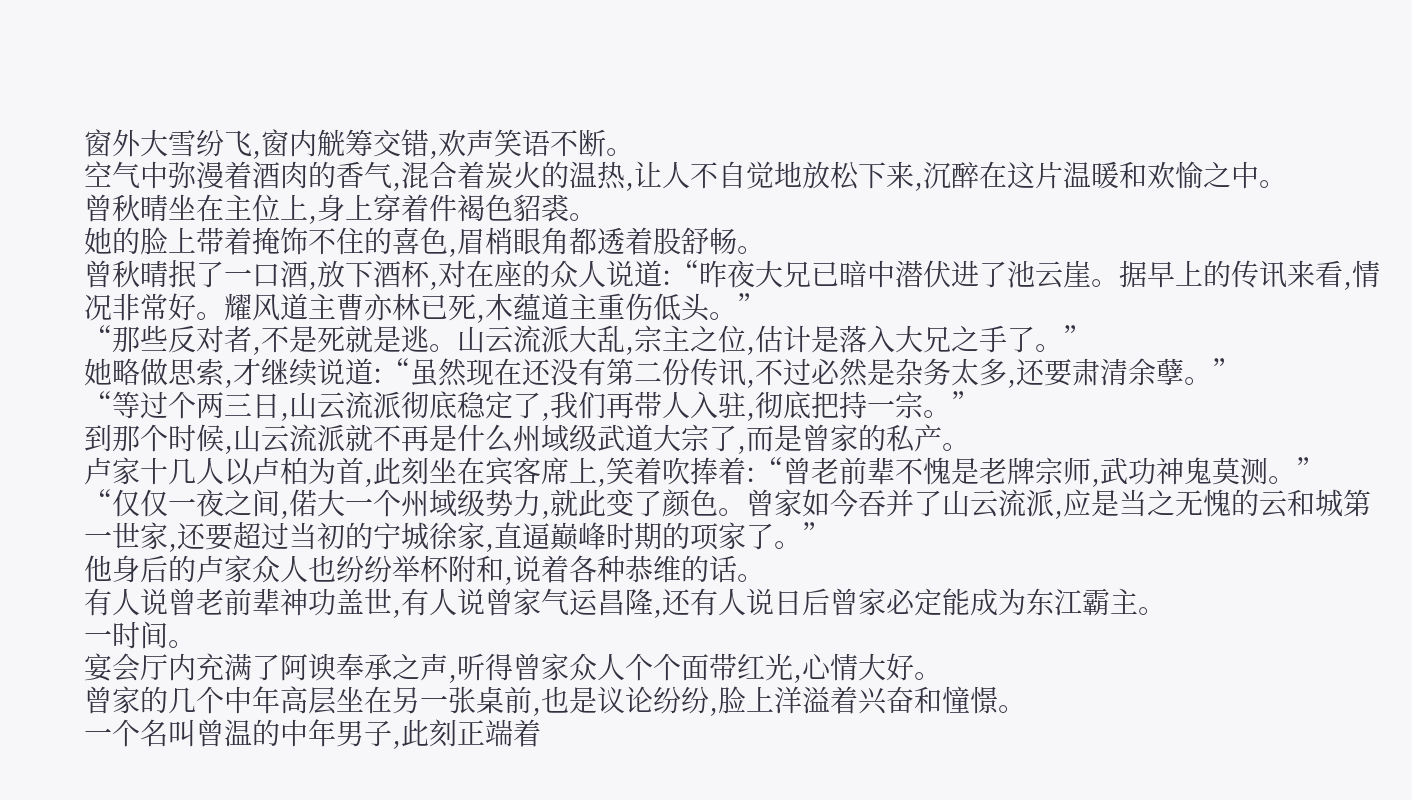窗外大雪纷飞,窗内觥筹交错,欢声笑语不断。
空气中弥漫着酒肉的香气,混合着炭火的温热,让人不自觉地放松下来,沉醉在这片温暖和欢愉之中。
曾秋晴坐在主位上,身上穿着件褐色貂裘。
她的脸上带着掩饰不住的喜色,眉梢眼角都透着股舒畅。
曾秋晴抿了一口酒,放下酒杯,对在座的众人说道:“昨夜大兄已暗中潜伏进了池云崖。据早上的传讯来看,情况非常好。耀风道主曹亦林已死,木蕴道主重伤低头。”
“那些反对者,不是死就是逃。山云流派大乱,宗主之位,估计是落入大兄之手了。”
她略做思索,才继续说道:“虽然现在还没有第二份传讯,不过必然是杂务太多,还要肃清余孽。”
“等过个两三日,山云流派彻底稳定了,我们再带人入驻,彻底把持一宗。”
到那个时候,山云流派就不再是什么州域级武道大宗了,而是曾家的私产。
卢家十几人以卢柏为首,此刻坐在宾客席上,笑着吹捧着:“曾老前辈不愧是老牌宗师,武功神鬼莫测。”
“仅仅一夜之间,偌大一个州域级势力,就此变了颜色。曾家如今吞并了山云流派,应是当之无愧的云和城第一世家,还要超过当初的宁城徐家,直逼巅峰时期的项家了。”
他身后的卢家众人也纷纷举杯附和,说着各种恭维的话。
有人说曾老前辈神功盖世,有人说曾家气运昌隆,还有人说日后曾家必定能成为东江霸主。
一时间。
宴会厅内充满了阿谀奉承之声,听得曾家众人个个面带红光,心情大好。
曾家的几个中年高层坐在另一张桌前,也是议论纷纷,脸上洋溢着兴奋和憧憬。
一个名叫曾温的中年男子,此刻正端着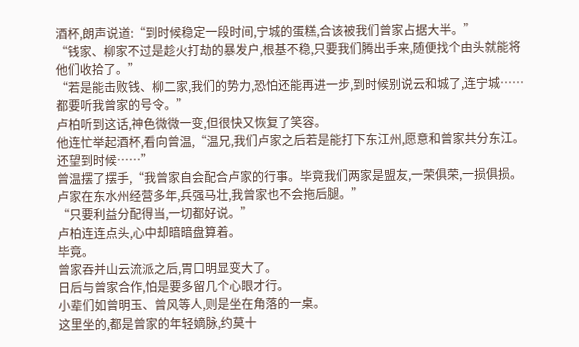酒杯,朗声说道:“到时候稳定一段时间,宁城的蛋糕,合该被我们曾家占据大半。”
“钱家、柳家不过是趁火打劫的暴发户,根基不稳,只要我们腾出手来,随便找个由头就能将他们收拾了。”
“若是能击败钱、柳二家,我们的势力,恐怕还能再进一步,到时候别说云和城了,连宁城……都要听我曾家的号令。”
卢柏听到这话,神色微微一变,但很快又恢复了笑容。
他连忙举起酒杯,看向曾温,“温兄,我们卢家之后若是能打下东江州,愿意和曾家共分东江。还望到时候……”
曾温摆了摆手,“我曾家自会配合卢家的行事。毕竟我们两家是盟友,一荣俱荣,一损俱损。卢家在东水州经营多年,兵强马壮,我曾家也不会拖后腿。”
“只要利益分配得当,一切都好说。”
卢柏连连点头,心中却暗暗盘算着。
毕竟。
曾家吞并山云流派之后,胃口明显变大了。
日后与曾家合作,怕是要多留几个心眼才行。
小辈们如曾明玉、曾风等人,则是坐在角落的一桌。
这里坐的,都是曾家的年轻嫡脉,约莫十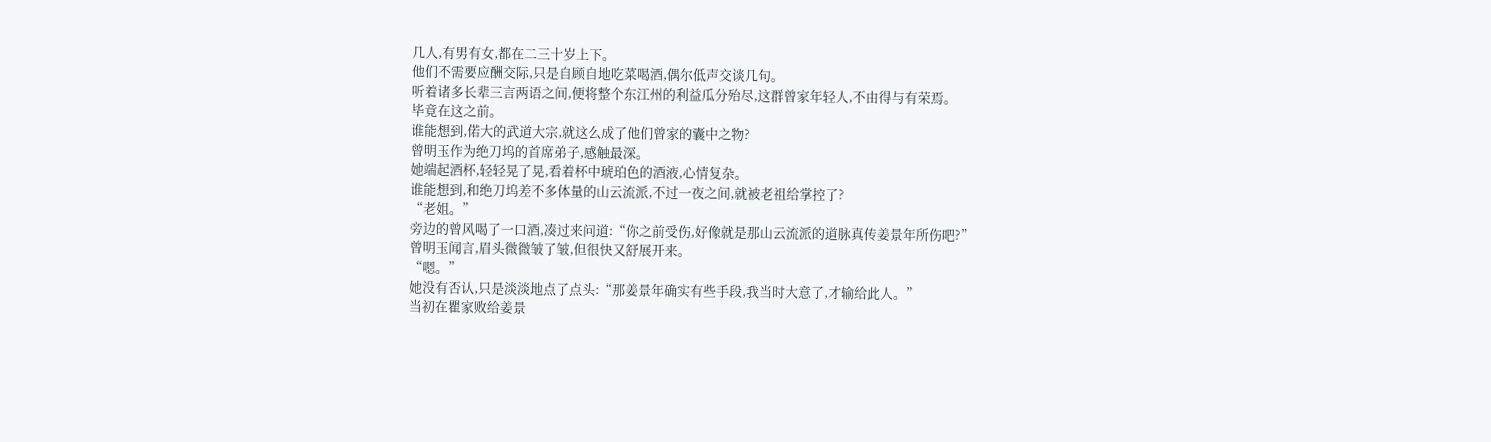几人,有男有女,都在二三十岁上下。
他们不需要应酬交际,只是自顾自地吃菜喝酒,偶尔低声交谈几句。
听着诸多长辈三言两语之间,便将整个东江州的利益瓜分殆尽,这群曾家年轻人,不由得与有荣焉。
毕竟在这之前。
谁能想到,偌大的武道大宗,就这么成了他们曾家的囊中之物?
曾明玉作为绝刀坞的首席弟子,感触最深。
她端起酒杯,轻轻晃了晃,看着杯中琥珀色的酒液,心情复杂。
谁能想到,和绝刀坞差不多体量的山云流派,不过一夜之间,就被老祖给掌控了?
“老姐。”
旁边的曾风喝了一口酒,凑过来问道:“你之前受伤,好像就是那山云流派的道脉真传姜景年所伤吧?”
曾明玉闻言,眉头微微皱了皱,但很快又舒展开来。
“嗯。”
她没有否认,只是淡淡地点了点头:“那姜景年确实有些手段,我当时大意了,才输给此人。”
当初在瞿家败给姜景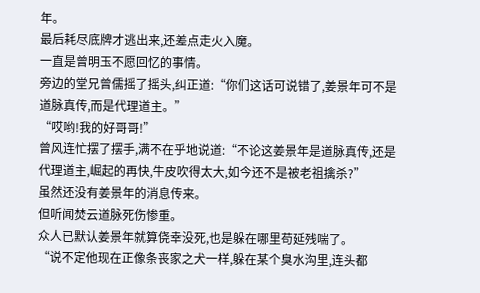年。
最后耗尽底牌才逃出来,还差点走火入魔。
一直是曾明玉不愿回忆的事情。
旁边的堂兄曾儒摇了摇头,纠正道:“你们这话可说错了,姜景年可不是道脉真传,而是代理道主。”
“哎哟!我的好哥哥!”
曾风连忙摆了摆手,满不在乎地说道:“不论这姜景年是道脉真传,还是代理道主,崛起的再快,牛皮吹得太大,如今还不是被老祖擒杀?”
虽然还没有姜景年的消息传来。
但听闻焚云道脉死伤惨重。
众人已默认姜景年就算侥幸没死,也是躲在哪里苟延残喘了。
“说不定他现在正像条丧家之犬一样,躲在某个臭水沟里,连头都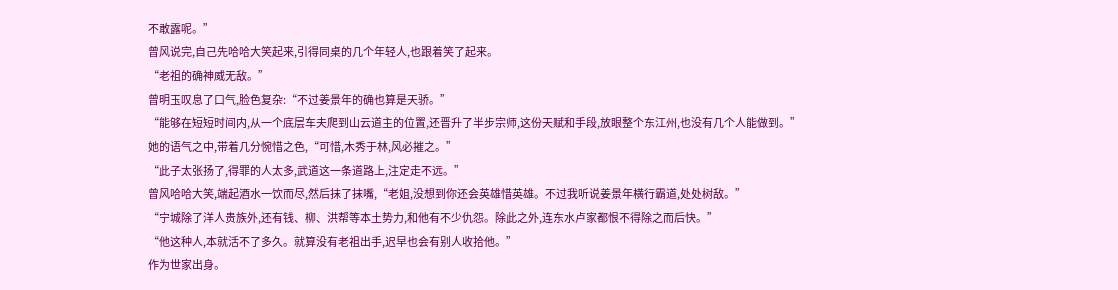不敢露呢。”
曾风说完,自己先哈哈大笑起来,引得同桌的几个年轻人,也跟着笑了起来。
“老祖的确神威无敌。”
曾明玉叹息了口气,脸色复杂:“不过姜景年的确也算是天骄。”
“能够在短短时间内,从一个底层车夫爬到山云道主的位置,还晋升了半步宗师,这份天赋和手段,放眼整个东江州,也没有几个人能做到。”
她的语气之中,带着几分惋惜之色,“可惜,木秀于林,风必摧之。”
“此子太张扬了,得罪的人太多,武道这一条道路上,注定走不远。”
曾风哈哈大笑,端起酒水一饮而尽,然后抹了抹嘴,“老姐,没想到你还会英雄惜英雄。不过我听说姜景年横行霸道,处处树敌。”
“宁城除了洋人贵族外,还有钱、柳、洪帮等本土势力,和他有不少仇怨。除此之外,连东水卢家都恨不得除之而后快。”
“他这种人,本就活不了多久。就算没有老祖出手,迟早也会有别人收拾他。”
作为世家出身。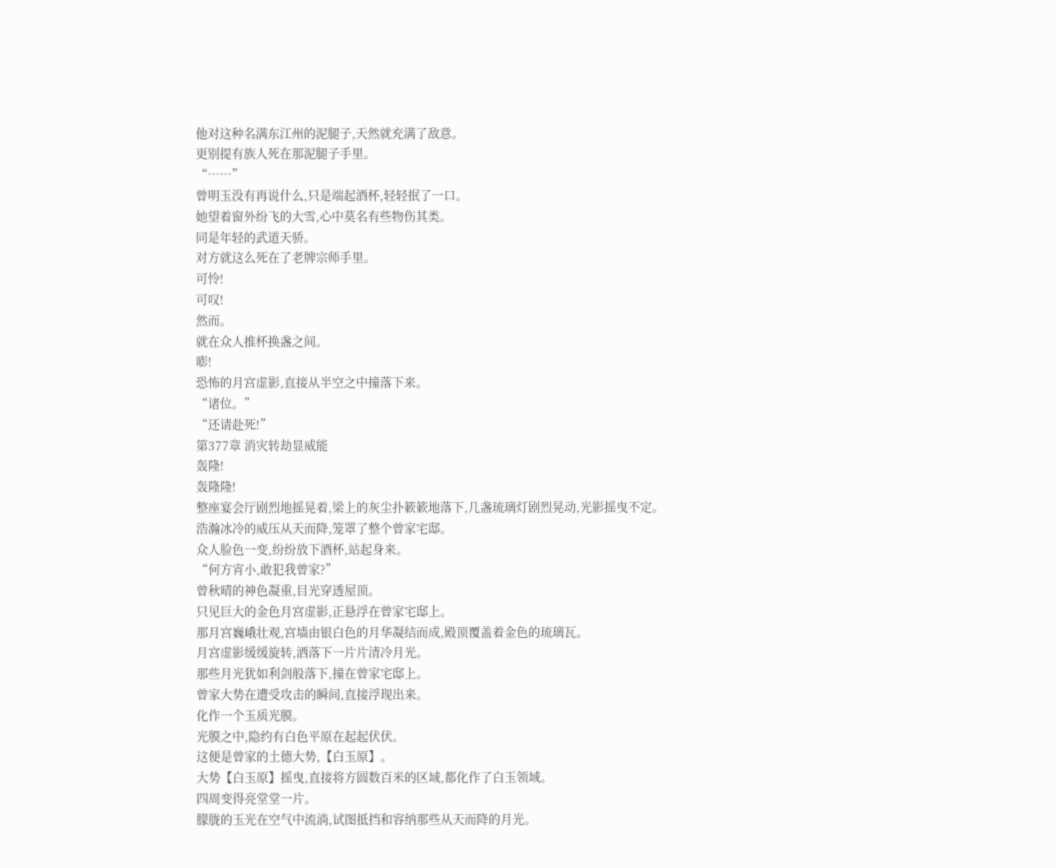他对这种名满东江州的泥腿子,天然就充满了敌意。
更别提有族人死在那泥腿子手里。
“……”
曾明玉没有再说什么,只是端起酒杯,轻轻抿了一口。
她望着窗外纷飞的大雪,心中莫名有些物伤其类。
同是年轻的武道天骄。
对方就这么死在了老牌宗师手里。
可怜!
可叹!
然而。
就在众人推杯换盏之间。
嘭!
恐怖的月宫虚影,直接从半空之中撞落下来。
“诸位。”
“还请赴死!”
第377章 消灾转劫显威能
轰隆!
轰隆隆!
整座宴会厅剧烈地摇晃着,梁上的灰尘扑簌簌地落下,几盏琉璃灯剧烈晃动,光影摇曳不定。
浩瀚冰冷的威压从天而降,笼罩了整个曾家宅邸。
众人脸色一变,纷纷放下酒杯,站起身来。
“何方宵小,敢犯我曾家?”
曾秋晴的神色凝重,目光穿透屋顶。
只见巨大的金色月宫虚影,正悬浮在曾家宅邸上。
那月宫巍峨壮观,宫墙由银白色的月华凝结而成,殿顶覆盖着金色的琉璃瓦。
月宫虚影缓缓旋转,洒落下一片片清冷月光。
那些月光犹如利剑般落下,撞在曾家宅邸上。
曾家大势在遭受攻击的瞬间,直接浮现出来。
化作一个玉质光膜。
光膜之中,隐约有白色平原在起起伏伏。
这便是曾家的土德大势,【白玉原】。
大势【白玉原】摇曳,直接将方圆数百米的区域,都化作了白玉领域。
四周变得亮堂堂一片。
朦胧的玉光在空气中流淌,试图抵挡和容纳那些从天而降的月光。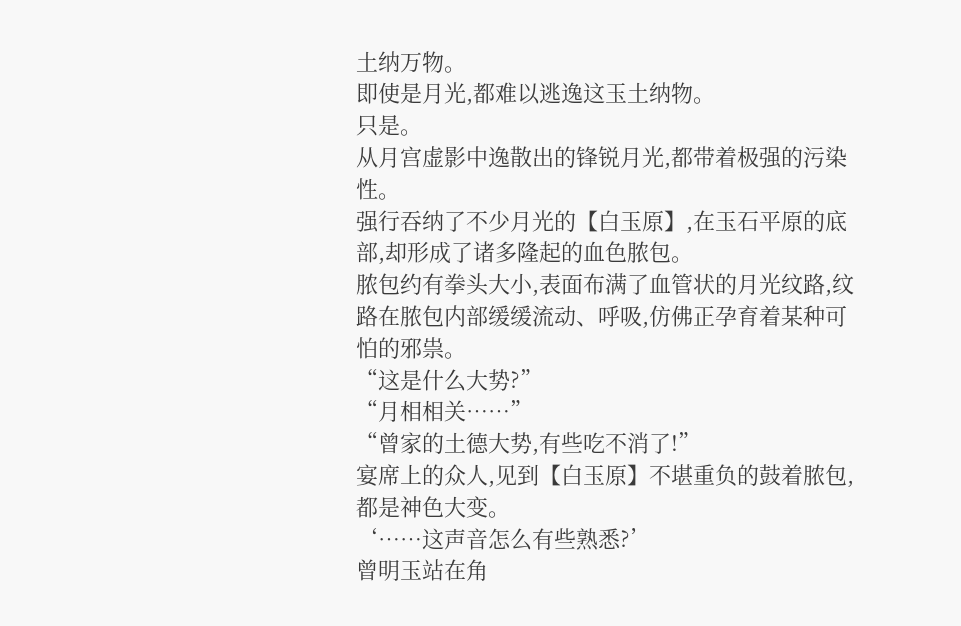土纳万物。
即使是月光,都难以逃逸这玉土纳物。
只是。
从月宫虚影中逸散出的锋锐月光,都带着极强的污染性。
强行吞纳了不少月光的【白玉原】,在玉石平原的底部,却形成了诸多隆起的血色脓包。
脓包约有拳头大小,表面布满了血管状的月光纹路,纹路在脓包内部缓缓流动、呼吸,仿佛正孕育着某种可怕的邪祟。
“这是什么大势?”
“月相相关……”
“曾家的土德大势,有些吃不消了!”
宴席上的众人,见到【白玉原】不堪重负的鼓着脓包,都是神色大变。
‘……这声音怎么有些熟悉?’
曾明玉站在角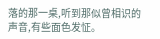落的那一桌,听到那似曾相识的声音,有些面色发怔。